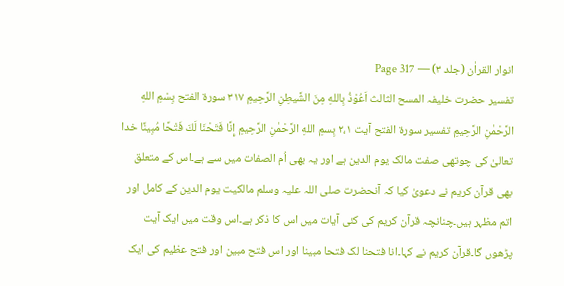انوار القراٰن (جلد ۳) — Page 317
تفسیر حضرت خلیفہ المسح الثالث اَعُوْذُ بِاللهِ مِنَ الشَّيطِنِ الرَّحِيمِ ۳۱۷ سورة الفتح بِسْمِ اللهِ الرَّحْمٰنِ الرَّحِيمِ تفسير سورة الفتح آیت ۲،۱ بِسمِ اللهِ الرَّحْمٰنِ الرَّحِيمِ إِنَّا فَتَحْنَا لَكَ فَتْحًا مُبِينًا خدا تعالیٰ کی چوتھی صفت مالک یوم الدین ہے اور یہ بھی اُم الصفات میں سے ہے۔اس کے متعلق بھی قرآن کریم نے دعویٰ کیا کہ آنحضرت صلی اللہ علیہ وسلم مالکیت یوم الدین کے کامل اور اتم مظہر ہیں۔چنانچہ قرآن کریم کی کئی آیات میں اس کا ذکر ہے۔اس وقت میں ایک آیت پڑھوں گا۔قرآن کریم نے کہا۔انا فتحنا لک فتحا مبینا اور اس فتح مبین اور فتح عظیم کی ایک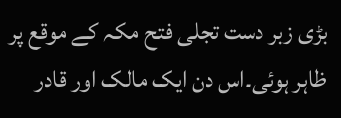بڑی زبر دست تجلی فتح مکہ کے موقع پر ظاہر ہوئی۔اس دن ایک مالک اور قادر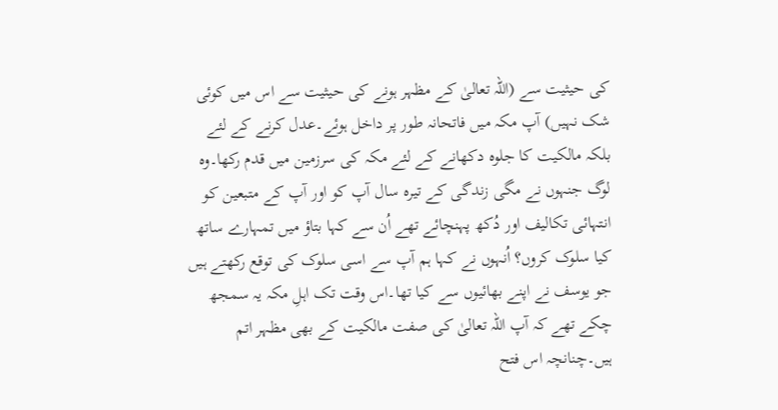کی حیثیت سے (اللہ تعالیٰ کے مظہر ہونے کی حیثیت سے اس میں کوئی شک نہیں) آپ مکہ میں فاتحانہ طور پر داخل ہوئے۔عدل کرنے کے لئے بلکہ مالکیت کا جلوہ دکھانے کے لئے مکہ کی سرزمین میں قدم رکھا۔وہ لوگ جنہوں نے مگی زندگی کے تیرہ سال آپ کو اور آپ کے متبعین کو انتہائی تکالیف اور دُکھ پہنچائے تھے اُن سے کہا بتاؤ میں تمہارے ساتھ کیا سلوک کروں؟ اُنہوں نے کہا ہم آپ سے اسی سلوک کی توقع رکھتے ہیں جو یوسف نے اپنے بھائیوں سے کیا تھا۔اس وقت تک اہلِ مکہ یہ سمجھ چکے تھے کہ آپ اللہ تعالیٰ کی صفت مالکیت کے بھی مظہر اتم ہیں۔چنانچہ اس فتح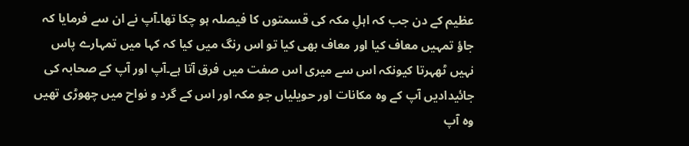عظیم کے دن جب کہ اہلِ مکہ کی قسمتوں کا فیصلہ ہو چکا تھا۔آپ نے ان سے فرمایا کہ جاؤ تمہیں معاف کیا اور معاف بھی کیا تو اس رنگ میں کیا کہ کہا میں تمہارے پاس نہیں ٹھہرتا کیونکہ اس سے میری اس صفت میں فرق آتا ہے۔آپ اور آپ کے صحابہ کی جائیدادیں آپ کے وہ مکانات اور حویلیاں جو مکہ اور اس کے گرد و نواح میں چھوڑی تھیں وہ آپ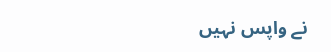نے واپس نہیں